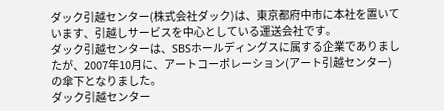ダック引越センター(株式会社ダック)は、東京都府中市に本社を置いています、引越しサービスを中心としている運送会社です。
ダック引越センターは、SBSホールディングスに属する企業でありましたが、2007年10月に、アートコーポレーション(アート引越センター)の傘下となりました。
ダック引越センター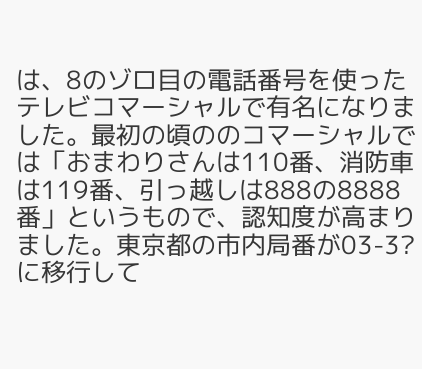は、8のゾロ目の電話番号を使ったテレビコマーシャルで有名になりました。最初の頃ののコマーシャルでは「おまわりさんは110番、消防車は119番、引っ越しは888の8888番」というもので、認知度が高まりました。東京都の市内局番が03-3?に移行して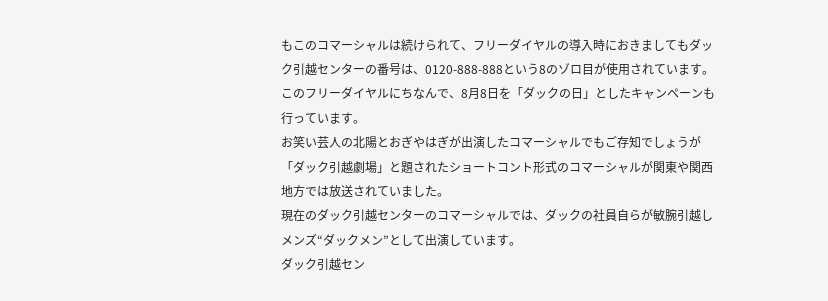もこのコマーシャルは続けられて、フリーダイヤルの導入時におきましてもダック引越センターの番号は、0120-888-888という8のゾロ目が使用されています。 このフリーダイヤルにちなんで、8月8日を「ダックの日」としたキャンペーンも行っています。
お笑い芸人の北陽とおぎやはぎが出演したコマーシャルでもご存知でしょうが「ダック引越劇場」と題されたショートコント形式のコマーシャルが関東や関西地方では放送されていました。
現在のダック引越センターのコマーシャルでは、ダックの社員自らが敏腕引越しメンズ“ダックメン”として出演しています。
ダック引越セン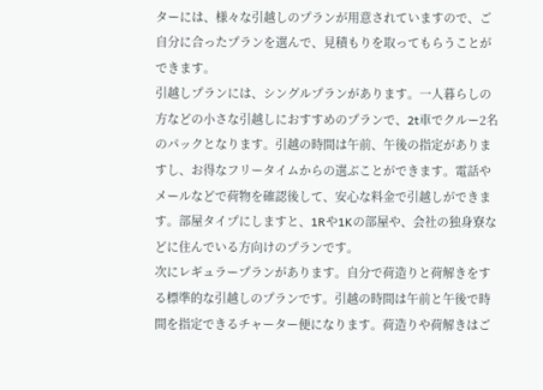ターには、様々な引越しのプランが用意されていますので、ご自分に合ったプランを選んで、見積もりを取ってもらうことができます。
引越しプランには、シングルプランがあります。一人暮らしの方などの小さな引越しにおすすめのプランで、2t車でクルー2名のパックとなります。引越の時間は午前、午後の指定がありますし、お得なフリータイムからの選ぶことができます。電話やメールなどで荷物を確認後して、安心な料金で引越しができます。部屋タイプにしますと、1Rや1Kの部屋や、会社の独身寮などに住んでいる方向けのプランです。
次にレギュラープランがあります。自分で荷造りと荷解きをする標準的な引越しのプランです。引越の時間は午前と午後で時間を指定できるチャーター便になります。荷造りや荷解きはご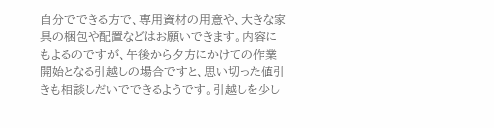自分でできる方で、専用資材の用意や、大きな家具の梱包や配置などはお願いできます。内容にもよるのですが、午後から夕方にかけての作業開始となる引越しの場合ですと、思い切った値引きも相談しだいでできるようです。引越しを少し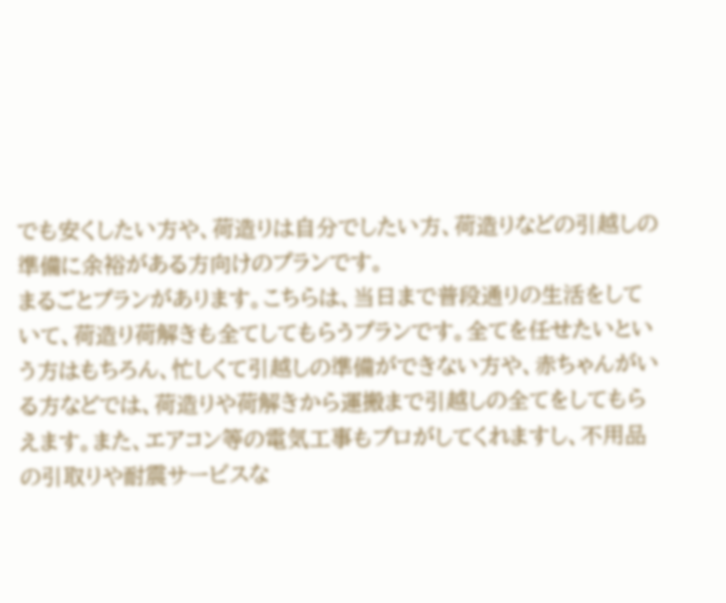でも安くしたい方や、荷造りは自分でしたい方、荷造りなどの引越しの準備に余裕がある方向けのプランです。
まるごとプランがあります。こちらは、当日まで普段通りの生活をしていて、荷造り荷解きも全てしてもらうプランです。全てを任せたいという方はもちろん、忙しくて引越しの準備ができない方や、赤ちゃんがいる方などでは、荷造りや荷解きから運搬まで引越しの全てをしてもらえます。また、エアコン等の電気工事もプロがしてくれますし、不用品の引取りや耐震サービスな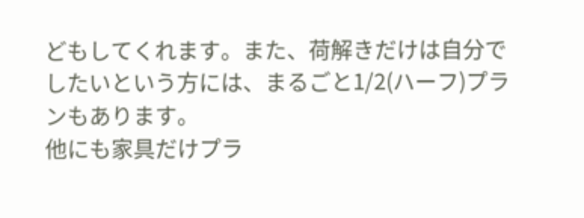どもしてくれます。また、荷解きだけは自分でしたいという方には、まるごと1/2(ハーフ)プランもあります。
他にも家具だけプラ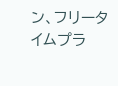ン、フリータイムプラ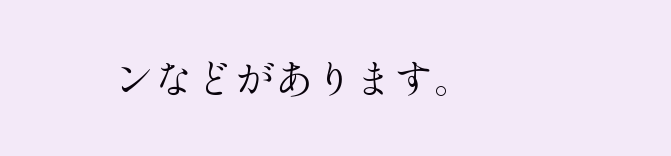ンなどがあります。